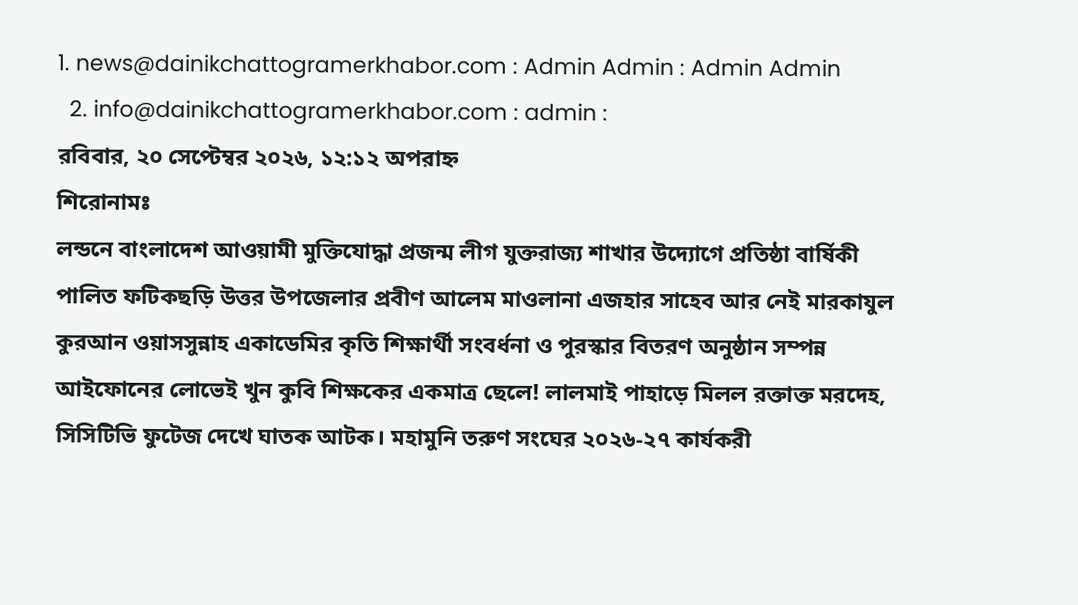1. news@dainikchattogramerkhabor.com : Admin Admin : Admin Admin
  2. info@dainikchattogramerkhabor.com : admin :
রবিবার, ২০ সেপ্টেম্বর ২০২৬, ১২:১২ অপরাহ্ন
শিরোনামঃ
লন্ডনে বাংলাদেশ আওয়ামী মুক্তিযোদ্ধা প্রজন্ম লীগ যুক্তরাজ্য শাখার উদ্যোগে প্রতিষ্ঠা বার্ষিকী পালিত ফটিকছড়ি উত্তর উপজেলার প্রবীণ আলেম মাওলানা এজহার সাহেব আর নেই মারকাযুল কুরআন ওয়াসসুন্নাহ একাডেমির কৃতি শিক্ষার্থী সংবর্ধনা ও পুরস্কার বিতরণ অনুষ্ঠান সম্পন্ন আইফোনের লোভেই খুন কুবি শিক্ষকের একমাত্র ছেলে! লালমাই পাহাড়ে মিলল রক্তাক্ত মরদেহ, সিসিটিভি ফুটেজ দেখে ঘাতক আটক। মহামুনি তরুণ সংঘের ২০২৬-২৭ কার্যকরী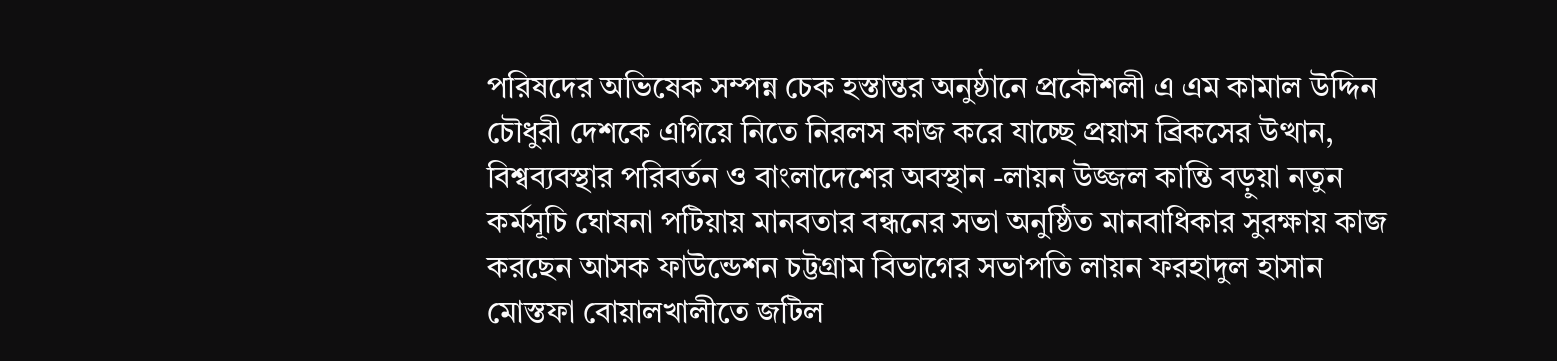পরিষদের অভিষেক সম্পন্ন চেক হস্তান্তর অনুষ্ঠানে প্রকৌশলী এ এম কামাল উদ্দিন চৌধুরী দেশকে এগিয়ে নিতে নিরলস কাজ করে যাচ্ছে প্রয়াস ব্রিকসের উত্থান, বিশ্বব্যবস্থার পরিবর্তন ও বাংলাদেশের অবস্থান -লায়ন উজ্জল কান্তি বড়ুয়া নতুন কর্মসূচি ঘোষনা পটিয়ায় মানবতার বন্ধনের সভা অনুষ্ঠিত মানবাধিকার সুরক্ষায় কাজ করছেন আসক ফাউন্ডেশন চট্টগ্রাম বিভাগের সভাপতি লায়ন ফরহাদুল হাসান মোস্তফা বোয়ালখালীতে জটিল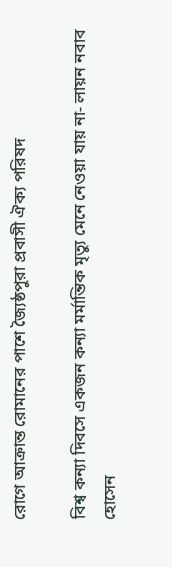রোগে আক্রান্ত রোমানের পাশে জ্যৈষ্ঠপুরা প্রবাসী ঐক্য পরিষদ

বিশ্ব কন্যা দিবসে একজন কন্যা মর্মান্তিক মৃত্যু মেনে নেওয়া যায় না- লায়ন নবাব হোসেন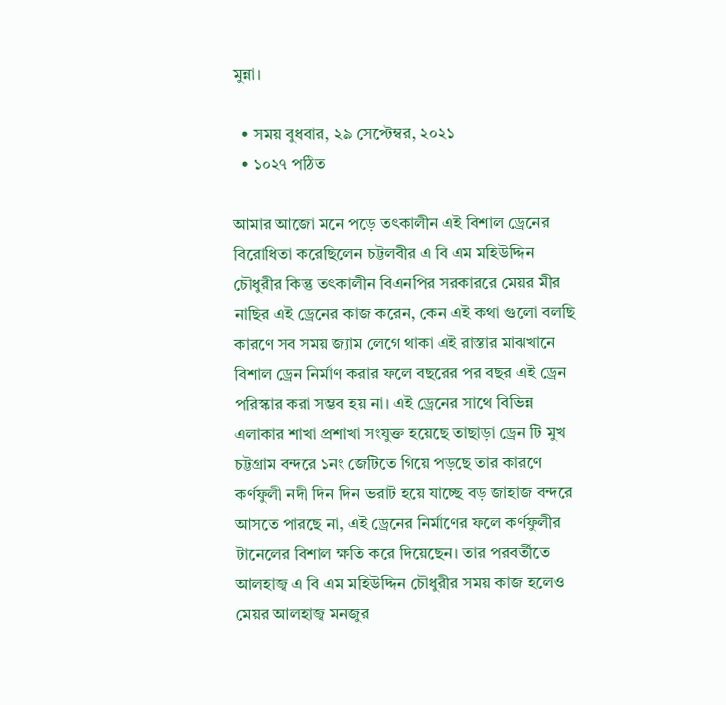মুন্না।

  • সময় বুধবার, ২৯ সেপ্টেম্বর, ২০২১
  • ১০২৭ পঠিত

আমার আজো মনে পড়ে তৎকালীন এই বিশাল ড্রেনের বিরোধিতা করেছিলেন চট্টলবীর এ বি এম মহিউদ্দিন চৌধুরীর কিন্তু তৎকালীন বিএনপির সরকাররে মেয়র মীর নাছির এই ড্রেনের কাজ করেন, কেন এই কথা গুলো বলছি কারণে সব সময় জ্যাম লেগে থাকা এই রাস্তার মাঝখানে বিশাল ড্রেন নির্মাণ করার ফলে বছরের পর বছর এই ড্রেন পরিস্কার করা সম্ভব হয় না। এই ড্রেনের সাথে বিভিন্ন এলাকার শাখা প্রশাখা সংযুক্ত হয়েছে তাছাড়া ড্রেন টি মুখ চট্টগ্রাম বন্দরে ১নং জেটিতে গিয়ে পড়ছে তার কারণে কর্ণফুলী নদী দিন দিন ভরাট হয়ে যাচ্ছে বড় জাহাজ বন্দরে আসতে পারছে না, এই ড্রেনের নির্মাণের ফলে কর্ণফুলীর টানেলের বিশাল ক্ষতি করে দিয়েছেন। তার পরবর্তীতে আলহাজ্ব এ বি এম মহিউদ্দিন চৌধুরীর সময় কাজ হলেও মেয়র আলহাজ্ব মনজুর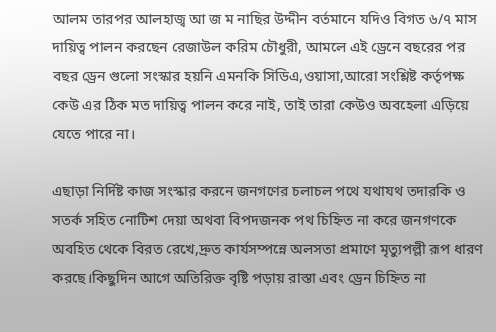আলম তারপর আলহাজ্ব আ জ ম নাছির উদ্দীন বর্তমানে যদিও বিগত ৬/৭ মাস দায়িত্ব পালন করছেন রেজাউল করিম চৌধুরী, আমলে এই ড্রেনে বছরের পর বছর ড্রেন গুলো সংস্কার হয়নি এমনকি সিডিএ,ওয়াসা,আরো সংশ্লিষ্ট কর্তৃপক্ষ কেউ এর ঠিক মত দায়িত্ব পালন করে নাই, তাই তারা কেউও অবহেলা এড়িয়ে যেতে পারে না।

এছাড়া নির্দিষ্ট কাজ সংস্কার করনে জনগণের চলাচল পথে যথাযথ তদারকি ও সতর্ক সহিত নোটিশ দেয়া অথবা বিপদজনক পথ চিহ্নিত না করে জনগণকে অবহিত থেকে বিরত রেখে,দ্রুত কার্যসম্পন্নে অলসতা প্রমাণে মৃত্যুপল্লী রূপ ধারণ করছে।কিছুদিন আগে অতিরিক্ত বৃষ্টি পড়ায় রাস্তা এবং ড্রেন চিহ্নিত না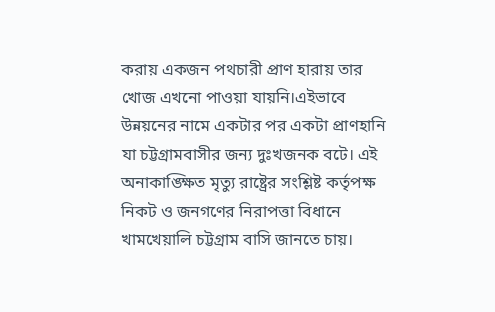করায় একজন পথচারী প্রাণ হারায় তার খোজ এখনো পাওয়া যায়নি।এইভাবে উন্নয়নের নামে একটার পর একটা প্রাণহানি যা চট্টগ্রামবাসীর জন্য দুঃখজনক বটে। এই অনাকাঙ্ক্ষিত মৃত্যু রাষ্ট্রের সংশ্লিষ্ট কর্তৃপক্ষ নিকট ও জনগণের নিরাপত্তা বিধানে খামখেয়ালি চট্টগ্রাম বাসি জানতে চায়।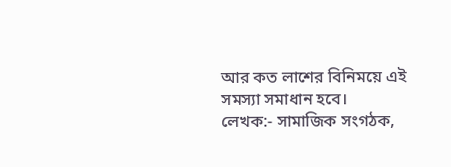আর কত লাশের বিনিময়ে এই সমস্যা সমাধান হবে।
লেখক:- সামাজিক সংগঠক,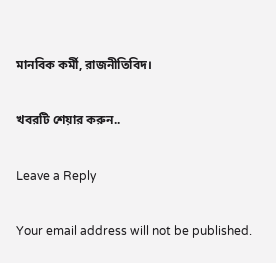মানবিক কর্মী, রাজনীতিবিদ।

খবরটি শেয়ার করুন..

Leave a Reply

Your email address will not be published.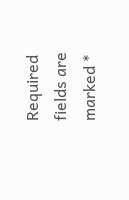Required fields are marked *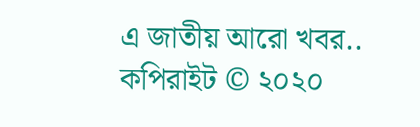এ জাতীয় আরো খবর..
কপিরাইট © ২০২০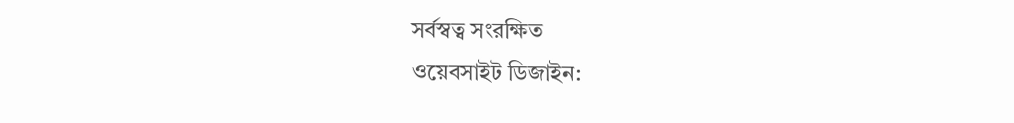সর্বস্বত্ব সংরক্ষিত
ওয়েবসাইট ডিজাইন: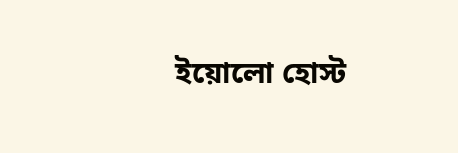ইয়োলো হোস্ট